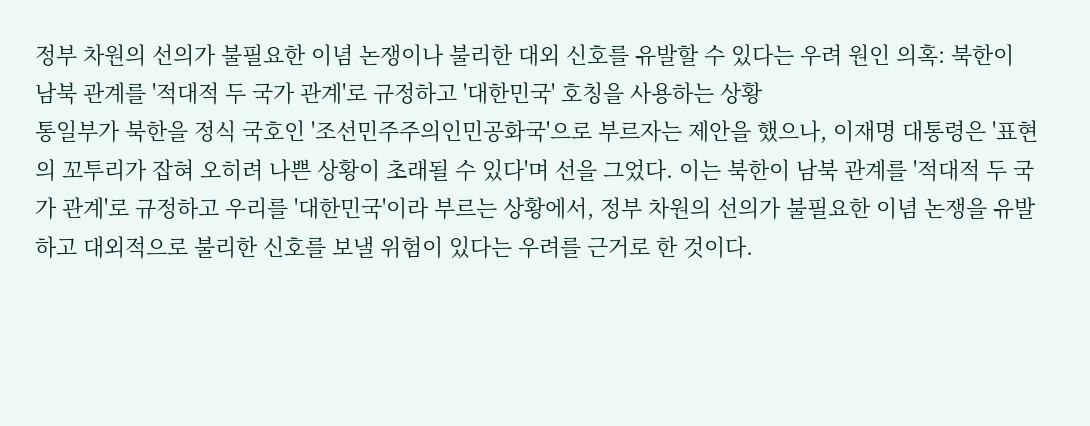정부 차원의 선의가 불필요한 이념 논쟁이나 불리한 대외 신호를 유발할 수 있다는 우려 원인 의혹: 북한이 남북 관계를 '적대적 두 국가 관계'로 규정하고 '대한민국' 호칭을 사용하는 상황
통일부가 북한을 정식 국호인 '조선민주주의인민공화국'으로 부르자는 제안을 했으나, 이재명 대통령은 '표현의 꼬투리가 잡혀 오히려 나쁜 상황이 초래될 수 있다'며 선을 그었다. 이는 북한이 남북 관계를 '적대적 두 국가 관계'로 규정하고 우리를 '대한민국'이라 부르는 상황에서, 정부 차원의 선의가 불필요한 이념 논쟁을 유발하고 대외적으로 불리한 신호를 보낼 위험이 있다는 우려를 근거로 한 것이다.